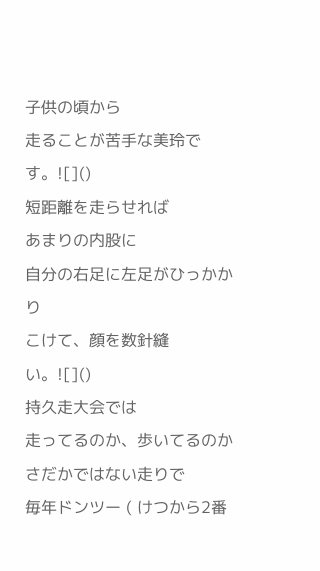子供の頃から
走ることが苦手な美玲です。![]()
短距離を走らせれば
あまりの内股に
自分の右足に左足がひっかかり
こけて、顔を数針縫い。![]()
持久走大会では
走ってるのか、歩いてるのか
さだかではない走りで
毎年ドンツー ( けつから2番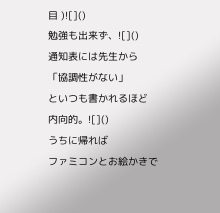目 )![]()
勉強も出来ず、![]()
通知表には先生から
「協調性がない」
といつも書かれるほど
内向的。![]()
うちに帰れば
ファミコンとお絵かきで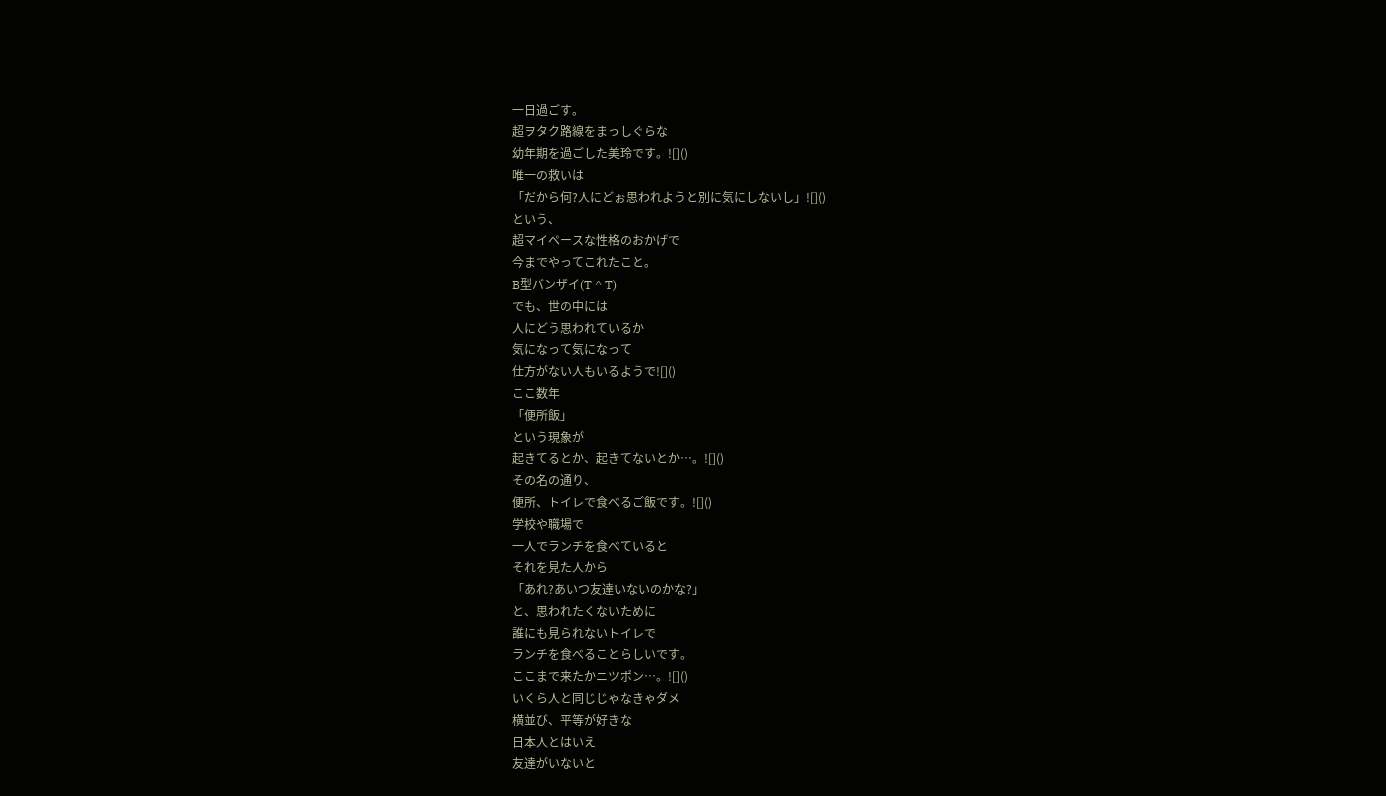一日過ごす。
超ヲタク路線をまっしぐらな
幼年期を過ごした美玲です。![]()
唯一の救いは
「だから何?人にどぉ思われようと別に気にしないし」![]()
という、
超マイペースな性格のおかげで
今までやってこれたこと。
B型バンザイ(T ^ T)
でも、世の中には
人にどう思われているか
気になって気になって
仕方がない人もいるようで![]()
ここ数年
「便所飯」
という現象が
起きてるとか、起きてないとか…。![]()
その名の通り、
便所、トイレで食べるご飯です。![]()
学校や職場で
一人でランチを食べていると
それを見た人から
「あれ?あいつ友達いないのかな?」
と、思われたくないために
誰にも見られないトイレで
ランチを食べることらしいです。
ここまで来たかニツポン…。![]()
いくら人と同じじゃなきゃダメ
横並び、平等が好きな
日本人とはいえ
友達がいないと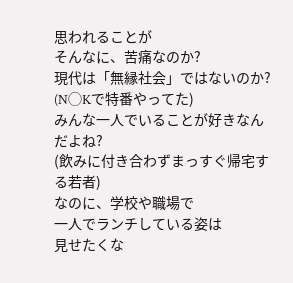思われることが
そんなに、苦痛なのか?
現代は「無縁社会」ではないのか?
(N◯Kで特番やってた)
みんな一人でいることが好きなんだよね?
(飲みに付き合わずまっすぐ帰宅する若者)
なのに、学校や職場で
一人でランチしている姿は
見せたくな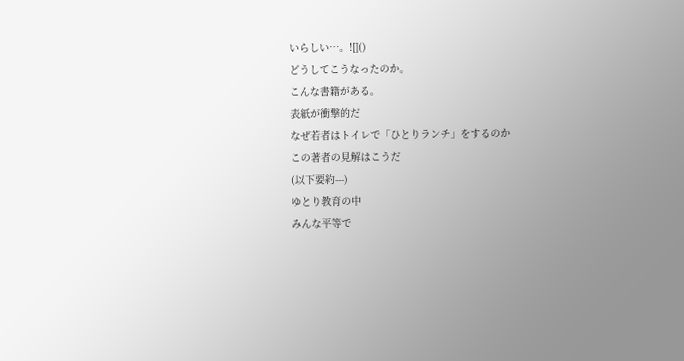いらしい…。![]()
どうしてこうなったのか。
こんな書籍がある。
表紙が衝撃的だ
なぜ若者はトイレで「ひとりランチ」をするのか
この著者の見解はこうだ
(以下要約---)
ゆとり教育の中
みんな平等で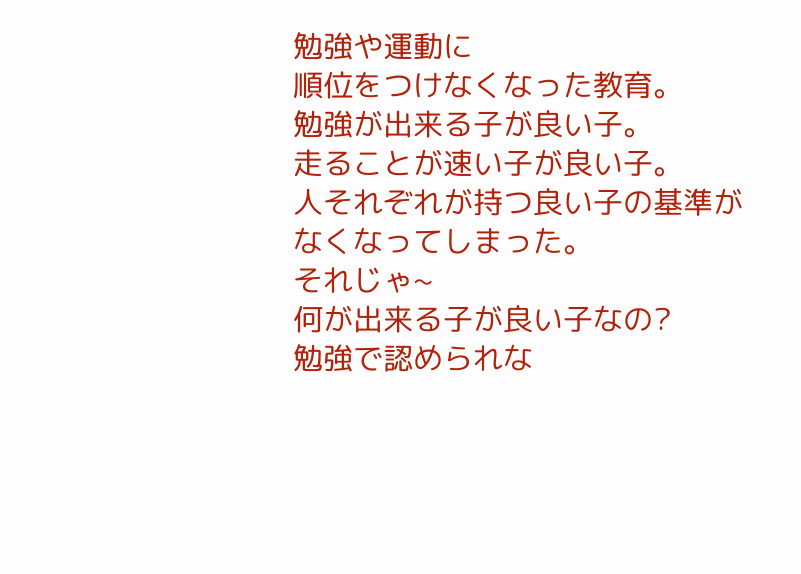勉強や運動に
順位をつけなくなった教育。
勉強が出来る子が良い子。
走ることが速い子が良い子。
人それぞれが持つ良い子の基準が
なくなってしまった。
それじゃ~
何が出来る子が良い子なの?
勉強で認められな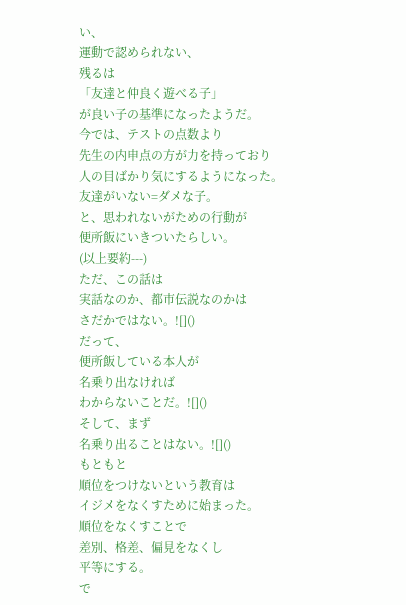い、
運動で認められない、
残るは
「友達と仲良く遊べる子」
が良い子の基準になったようだ。
今では、テストの点数より
先生の内申点の方が力を持っており
人の目ばかり気にするようになった。
友達がいない=ダメな子。
と、思われないがための行動が
便所飯にいきついたらしい。
(以上要約---)
ただ、この話は
実話なのか、都市伝説なのかは
さだかではない。![]()
だって、
便所飯している本人が
名乗り出なければ
わからないことだ。![]()
そして、まず
名乗り出ることはない。![]()
もともと
順位をつけないという教育は
イジメをなくすために始まった。
順位をなくすことで
差別、格差、偏見をなくし
平等にする。
で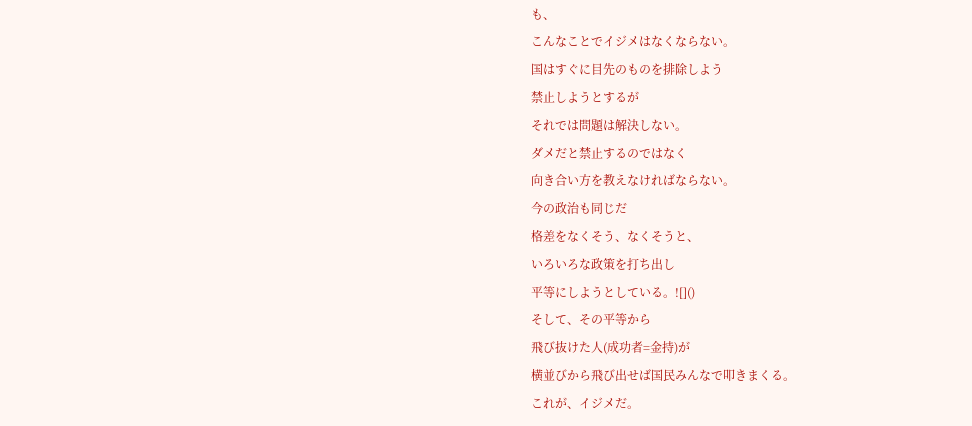も、
こんなことでイジメはなくならない。
国はすぐに目先のものを排除しよう
禁止しようとするが
それでは問題は解決しない。
ダメだと禁止するのではなく
向き合い方を教えなければならない。
今の政治も同じだ
格差をなくそう、なくそうと、
いろいろな政策を打ち出し
平等にしようとしている。![]()
そして、その平等から
飛び抜けた人(成功者=金持)が
横並びから飛び出せば国民みんなで叩きまくる。
これが、イジメだ。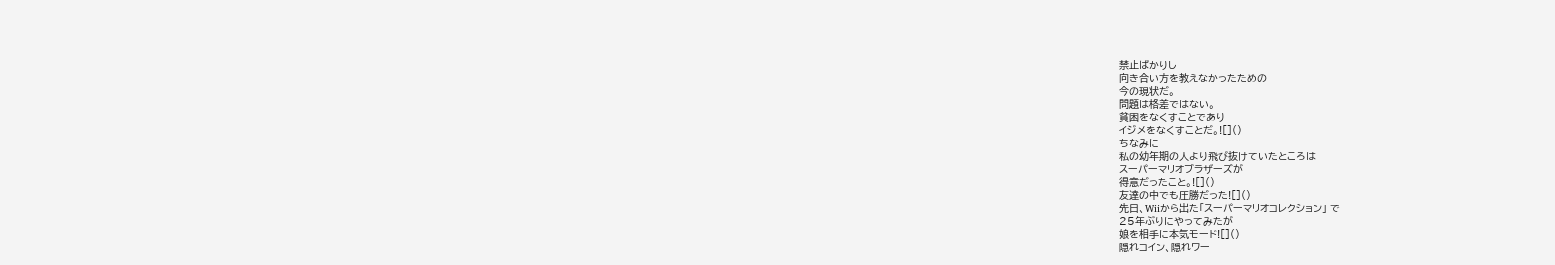禁止ばかりし
向き合い方を教えなかったための
今の現状だ。
問題は格差ではない。
貧困をなくすことであり
イジメをなくすことだ。![]()
ちなみに
私の幼年期の人より飛び抜けていたところは
スーパーマリオブラザーズが
得意だったこと。![]()
友達の中でも圧勝だった![]()
先日、Wiiから出た「スーパーマリオコレクション」 で
25年ぶりにやってみたが
娘を相手に本気モード![]()
隠れコイン、隠れワー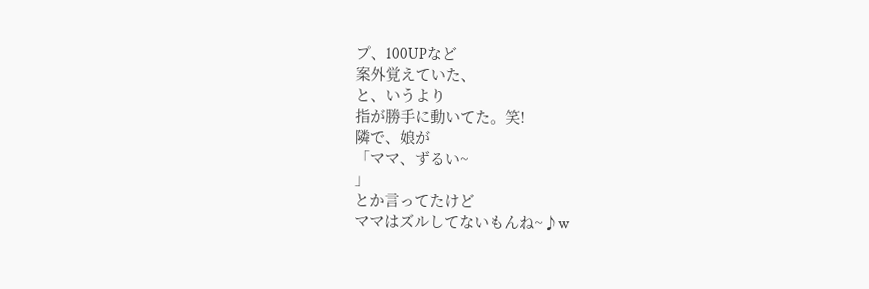プ、100UPなど
案外覚えていた、
と、いうより
指が勝手に動いてた。笑!
隣で、娘が
「ママ、ずるい~
」
とか言ってたけど
ママはズルしてないもんね~♪w